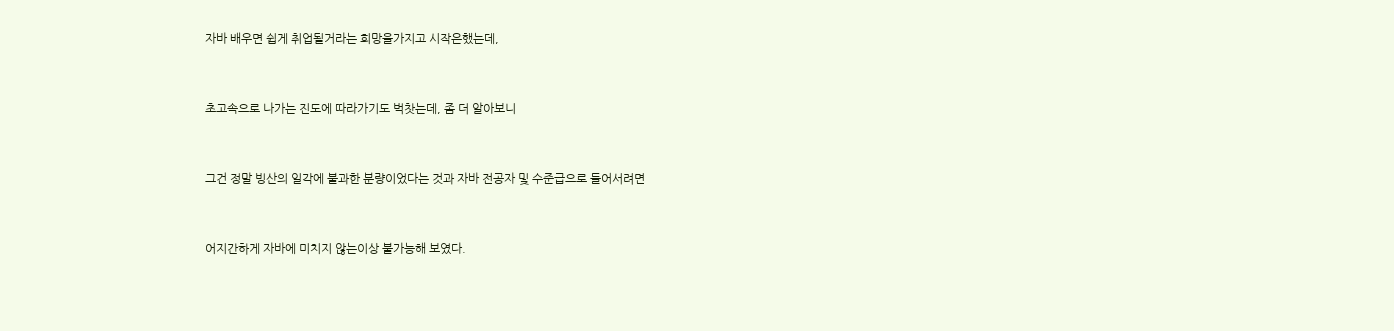자바 배우면 쉽게 취업될거라는 희망을가지고 시작은했는데,


초고속으로 나가는 진도에 따라가기도 벅찻는데, 좀 더 알아보니


그건 정말 빙산의 일각에 불과한 분량이었다는 것과 자바 전공자 및 수준급으로 들어서려면


어지간하게 자바에 미치지 않는이상 불가능해 보였다.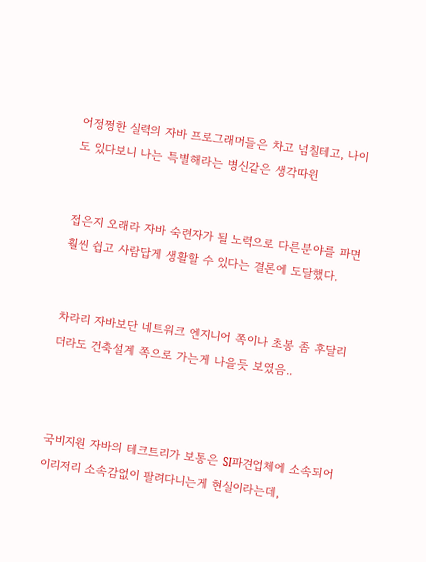어정쩡한 실력의 자바 프로그래머들은 차고 넘칠테고, 나이도 있다보니 나는 특별해라는 병신같은 생각따윈


접은지 오래라 자바 숙련자가 될 노력으로 다른분야를 파면 훨씬 쉽고 사람답게 생활할 수 있다는 결론에 도달했다.


차라리 자바보단 네트워크 엔지니어 쪽이나 초봉 좀 후달리더라도 건축설계 쪽으로 가는게 나을듯 보였음..



국비지원 자바의 테크트리가 보통은 SI파견업체에 소속되어 이리저리 소속감없이 팔려다니는게 현실이라는데,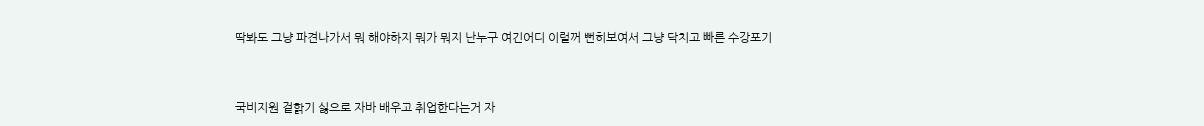딱봐도 그냥 파견나가서 뭐 해야하지 뭐가 뭐지 난누구 여긴어디 이럴꺼 뻔히보여서 그냥 닥치고 빠른 수강포기


국비지원 겉핡기 싫으로 자바 배우고 취업한다는거 자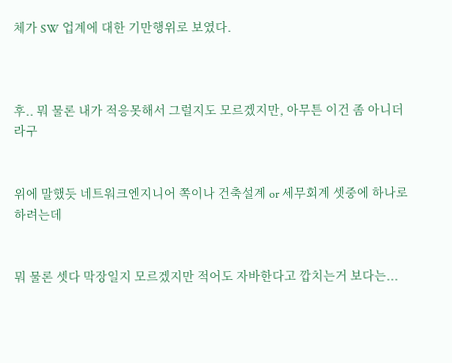체가 SW 업계에 대한 기만행위로 보였다.



후.. 뭐 물론 내가 적응못해서 그럴지도 모르겠지만, 아무튼 이건 좀 아니더라구


위에 말했듯 네트워크엔지니어 쪽이나 건축설계 or 세무회계 셋중에 하나로 하려는데


뭐 물론 셋다 막장일지 모르겠지만 적어도 자바한다고 깝치는거 보다는...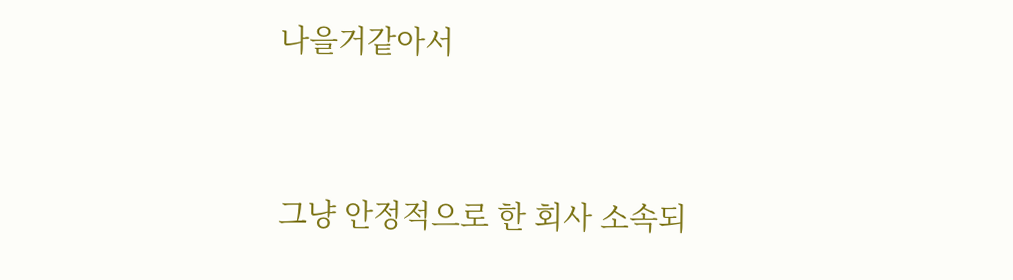나을거같아서


그냥 안정적으로 한 회사 소속되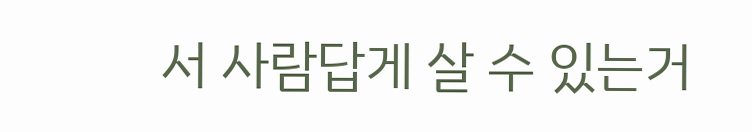서 사람답게 살 수 있는거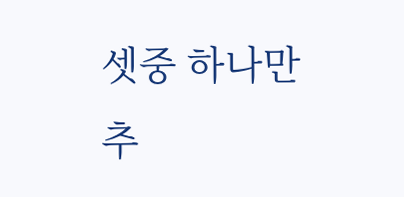셋중 하나만 추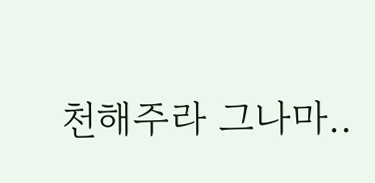천해주라 그나마..